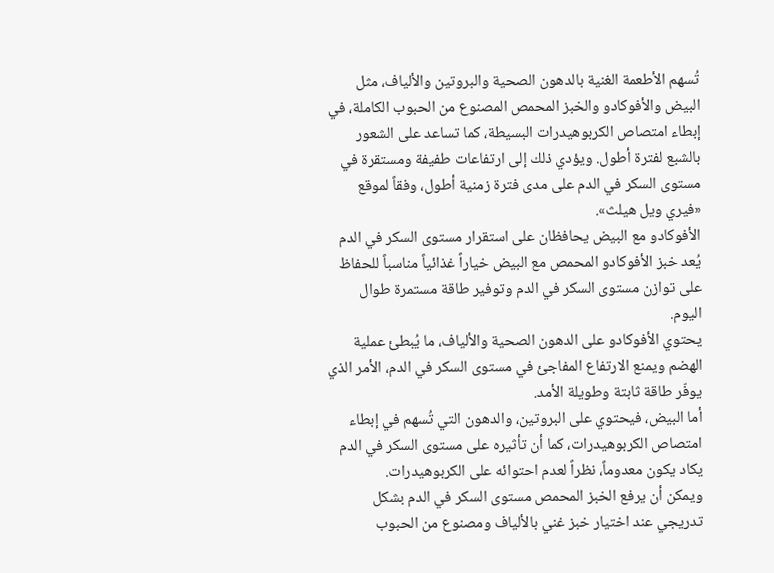تُسهم الأطعمة الغنية بالدهون الصحية والبروتين والألياف، مثل البيض والأفوكادو والخبز المحمص المصنوع من الحبوب الكاملة، في إبطاء امتصاص الكربوهيدرات البسيطة، كما تساعد على الشعور بالشبع لفترة أطول. ويؤدي ذلك إلى ارتفاعات طفيفة ومستقرة في مستوى السكر في الدم على مدى فترة زمنية أطول، وفقاً لموقع «فيري ويل هيلث».
الأفوكادو مع البيض يحافظان على استقرار مستوى السكر في الدم
يُعد خبز الأفوكادو المحمص مع البيض خياراً غذائياً مناسباً للحفاظ على توازن مستوى السكر في الدم وتوفير طاقة مستمرة طوال اليوم.
يحتوي الأفوكادو على الدهون الصحية والألياف، ما يُبطئ عملية الهضم ويمنع الارتفاع المفاجئ في مستوى السكر في الدم، الأمر الذي يوفّر طاقة ثابتة وطويلة الأمد.
أما البيض، فيحتوي على البروتين، والدهون التي تُسهم في إبطاء امتصاص الكربوهيدرات، كما أن تأثيره على مستوى السكر في الدم يكاد يكون معدوماً، نظراً لعدم احتوائه على الكربوهيدرات.
ويمكن أن يرفع الخبز المحمص مستوى السكر في الدم بشكل تدريجي عند اختيار خبز غني بالألياف ومصنوع من الحبوب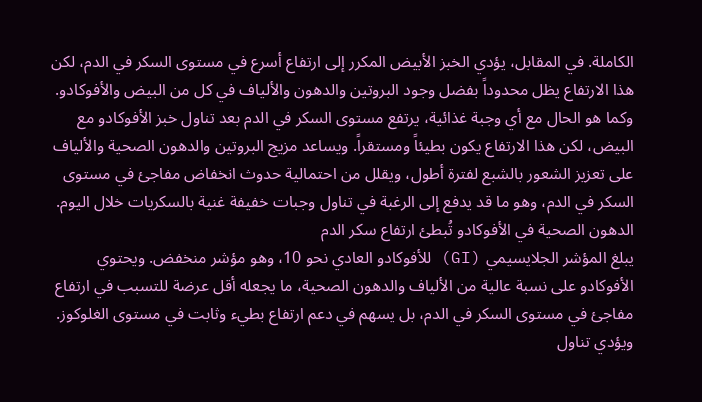الكاملة. في المقابل، يؤدي الخبز الأبيض المكرر إلى ارتفاع أسرع في مستوى السكر في الدم، لكن هذا الارتفاع يظل محدوداً بفضل وجود البروتين والدهون والألياف في كل من البيض والأفوكادو.
وكما هو الحال مع أي وجبة غذائية، يرتفع مستوى السكر في الدم بعد تناول خبز الأفوكادو مع البيض، لكن هذا الارتفاع يكون بطيئاً ومستقراً. ويساعد مزيج البروتين والدهون الصحية والألياف على تعزيز الشعور بالشبع لفترة أطول، ويقلل من احتمالية حدوث انخفاض مفاجئ في مستوى السكر في الدم، وهو ما قد يدفع إلى الرغبة في تناول وجبات خفيفة غنية بالسكريات خلال اليوم.
الدهون الصحية في الأفوكادو تُبطئ ارتفاع سكر الدم
يبلغ المؤشر الجلايسيمي (GI) للأفوكادو العادي نحو 10، وهو مؤشر منخفض. ويحتوي الأفوكادو على نسبة عالية من الألياف والدهون الصحية، ما يجعله أقل عرضة للتسبب في ارتفاع مفاجئ في مستوى السكر في الدم، بل يسهم في دعم ارتفاع بطيء وثابت في مستوى الغلوكوز.
ويؤدي تناول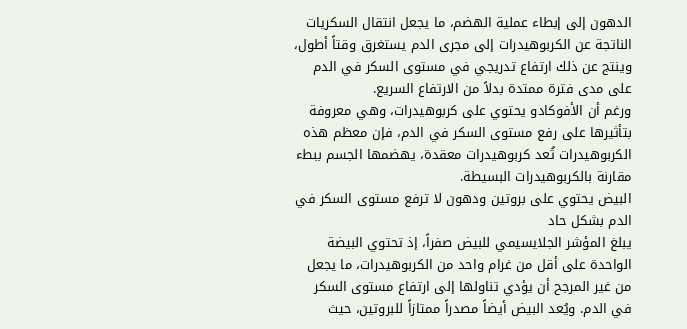الدهون إلى إبطاء عملية الهضم، ما يجعل انتقال السكريات الناتجة عن الكربوهيدرات إلى مجرى الدم يستغرق وقتاً أطول، وينتج عن ذلك ارتفاع تدريجي في مستوى السكر في الدم على مدى فترة ممتدة بدلاً من الارتفاع السريع.
ورغم أن الأفوكادو يحتوي على كربوهيدرات، وهي معروفة بتأثيرها على رفع مستوى السكر في الدم، فإن معظم هذه الكربوهيدرات تُعد كربوهيدرات معقدة، يهضمها الجسم ببطء مقارنة بالكربوهيدرات البسيطة.
البيض يحتوي على بروتين ودهون لا ترفع مستوى السكر في الدم بشكل حاد
يبلغ المؤشر الجلايسيمي للبيض صفراً، إذ تحتوي البيضة الواحدة على أقل من غرام واحد من الكربوهيدرات، ما يجعل من غير المرجح أن يؤدي تناولها إلى ارتفاع مستوى السكر في الدم. ويُعد البيض أيضاً مصدراً ممتازاً للبروتين، حيث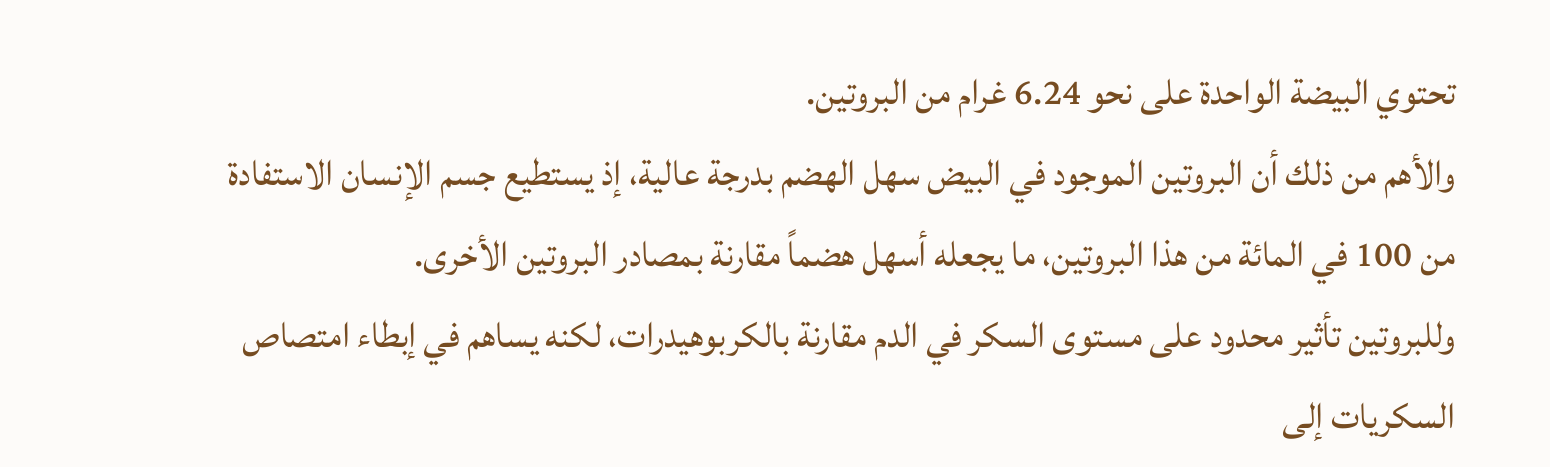تحتوي البيضة الواحدة على نحو 6.24 غرام من البروتين.
والأهم من ذلك أن البروتين الموجود في البيض سهل الهضم بدرجة عالية، إذ يستطيع جسم الإنسان الاستفادة من 100 في المائة من هذا البروتين، ما يجعله أسهل هضماً مقارنة بمصادر البروتين الأخرى.
وللبروتين تأثير محدود على مستوى السكر في الدم مقارنة بالكربوهيدرات، لكنه يساهم في إبطاء امتصاص السكريات إلى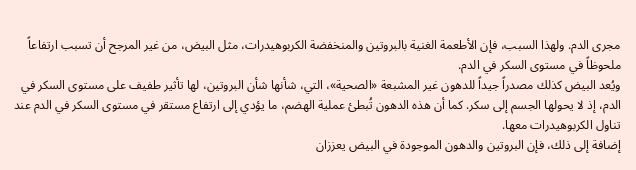مجرى الدم. ولهذا السبب، فإن الأطعمة الغنية بالبروتين والمنخفضة الكربوهيدرات، مثل البيض، من غير المرجح أن تسبب ارتفاعاً ملحوظاً في مستوى السكر في الدم.
ويُعد البيض كذلك مصدراً جيداً للدهون غير المشبعة «الصحية»، التي، شأنها شأن البروتين، لها تأثير طفيف على مستوى السكر في الدم، إذ لا يحولها الجسم إلى سكر. كما أن هذه الدهون تُبطئ عملية الهضم، ما يؤدي إلى ارتفاع مستقر في مستوى السكر في الدم عند تناول الكربوهيدرات معها.
إضافة إلى ذلك، فإن البروتين والدهون الموجودة في البيض يعززان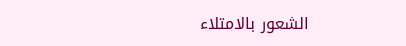الشعور بالامتلاء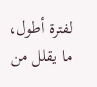لفترة أطول، ما يقلل من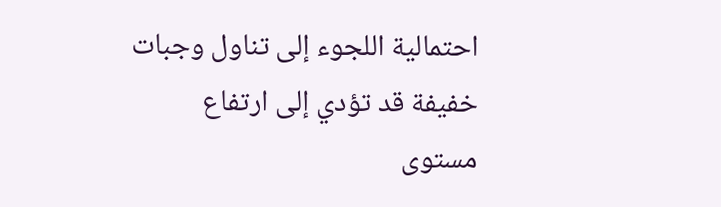احتمالية اللجوء إلى تناول وجبات خفيفة قد تؤدي إلى ارتفاع مستوى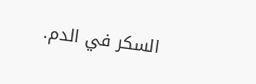السكر في الدم.